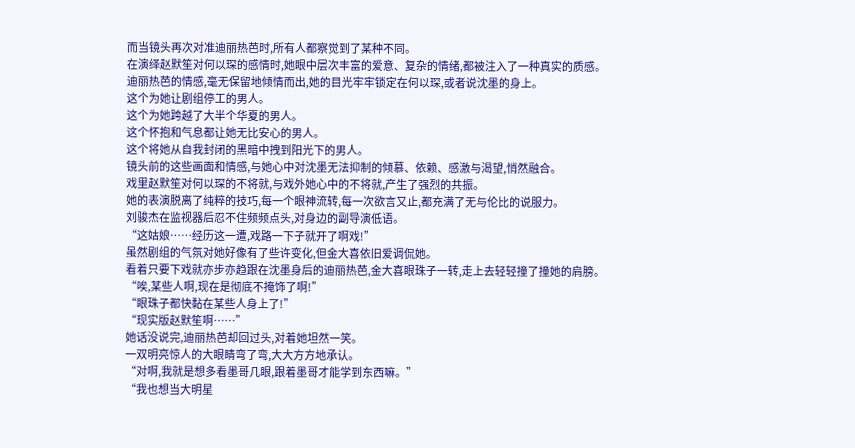而当镜头再次对准迪丽热芭时,所有人都察觉到了某种不同。
在演绎赵默笙对何以琛的感情时,她眼中层次丰富的爱意、复杂的情绪,都被注入了一种真实的质感。
迪丽热芭的情感,毫无保留地倾情而出,她的目光牢牢锁定在何以琛,或者说沈墨的身上。
这个为她让剧组停工的男人。
这个为她跨越了大半个华夏的男人。
这个怀抱和气息都让她无比安心的男人。
这个将她从自我封闭的黑暗中拽到阳光下的男人。
镜头前的这些画面和情感,与她心中对沈墨无法抑制的倾慕、依赖、感激与渴望,悄然融合。
戏里赵默笙对何以琛的不将就,与戏外她心中的不将就,产生了强烈的共振。
她的表演脱离了纯粹的技巧,每一个眼神流转,每一次欲言又止,都充满了无与伦比的说服力。
刘骏杰在监视器后忍不住频频点头,对身边的副导演低语。
“这姑娘……经历这一遭,戏路一下子就开了啊戏!”
虽然剧组的气氛对她好像有了些许变化,但金大喜依旧爱调侃她。
看着只要下戏就亦步亦趋跟在沈墨身后的迪丽热芭,金大喜眼珠子一转,走上去轻轻撞了撞她的肩膀。
“唉,某些人啊,现在是彻底不掩饰了啊!”
“眼珠子都快黏在某些人身上了!”
“现实版赵默笙啊……”
她话没说完,迪丽热芭却回过头,对着她坦然一笑。
一双明亮惊人的大眼睛弯了弯,大大方方地承认。
“对啊,我就是想多看墨哥几眼,跟着墨哥才能学到东西嘛。”
“我也想当大明星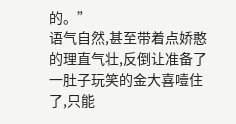的。”
语气自然,甚至带着点娇憨的理直气壮,反倒让准备了一肚子玩笑的金大喜噎住了,只能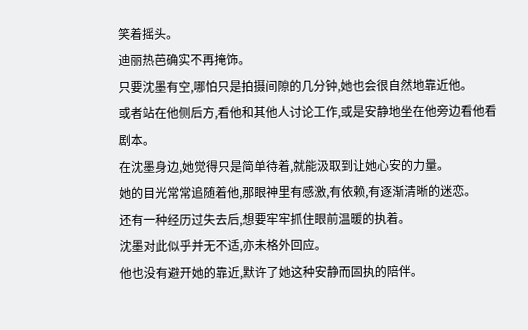笑着摇头。
迪丽热芭确实不再掩饰。
只要沈墨有空,哪怕只是拍摄间隙的几分钟,她也会很自然地靠近他。
或者站在他侧后方,看他和其他人讨论工作,或是安静地坐在他旁边看他看剧本。
在沈墨身边,她觉得只是简单待着,就能汲取到让她心安的力量。
她的目光常常追随着他,那眼神里有感激,有依赖,有逐渐清晰的迷恋。
还有一种经历过失去后,想要牢牢抓住眼前温暖的执着。
沈墨对此似乎并无不适,亦未格外回应。
他也没有避开她的靠近,默许了她这种安静而固执的陪伴。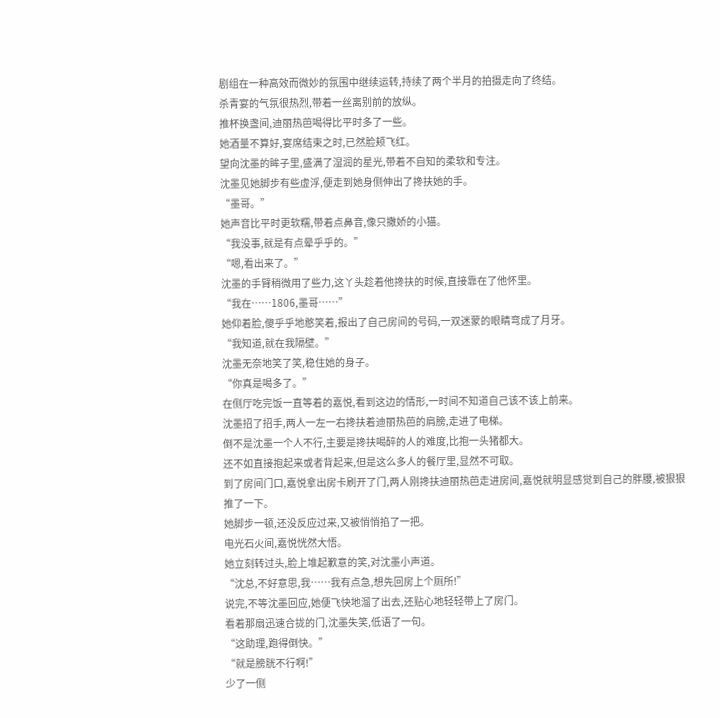剧组在一种高效而微妙的氛围中继续运转,持续了两个半月的拍摄走向了终结。
杀青宴的气氛很热烈,带着一丝离别前的放纵。
推杯换盏间,迪丽热芭喝得比平时多了一些。
她酒量不算好,宴席结束之时,已然脸颊飞红。
望向沈墨的眸子里,盛满了湿润的星光,带着不自知的柔软和专注。
沈墨见她脚步有些虚浮,便走到她身侧伸出了搀扶她的手。
“墨哥。”
她声音比平时更软糯,带着点鼻音,像只撒娇的小猫。
“我没事,就是有点晕乎乎的。”
“嗯,看出来了。”
沈墨的手臂稍微用了些力,这丫头趁着他搀扶的时候,直接靠在了他怀里。
“我在……1806,墨哥……”
她仰着脸,傻乎乎地憨笑着,报出了自己房间的号码,一双迷蒙的眼睛弯成了月牙。
“我知道,就在我隔壁。”
沈墨无奈地笑了笑,稳住她的身子。
“你真是喝多了。”
在侧厅吃完饭一直等着的嘉悦,看到这边的情形,一时间不知道自己该不该上前来。
沈墨招了招手,两人一左一右搀扶着迪丽热芭的肩膀,走进了电梯。
倒不是沈墨一个人不行,主要是搀扶喝醉的人的难度,比抱一头猪都大。
还不如直接抱起来或者背起来,但是这么多人的餐厅里,显然不可取。
到了房间门口,嘉悦拿出房卡刷开了门,两人刚搀扶迪丽热芭走进房间,嘉悦就明显感觉到自己的胖腰,被狠狠推了一下。
她脚步一顿,还没反应过来,又被悄悄掐了一把。
电光石火间,嘉悦恍然大悟。
她立刻转过头,脸上堆起歉意的笑,对沈墨小声道。
“沈总,不好意思,我……我有点急,想先回房上个厕所!”
说完,不等沈墨回应,她便飞快地溜了出去,还贴心地轻轻带上了房门。
看着那扇迅速合拢的门,沈墨失笑,低语了一句。
“这助理,跑得倒快。”
“就是膀胱不行啊!”
少了一侧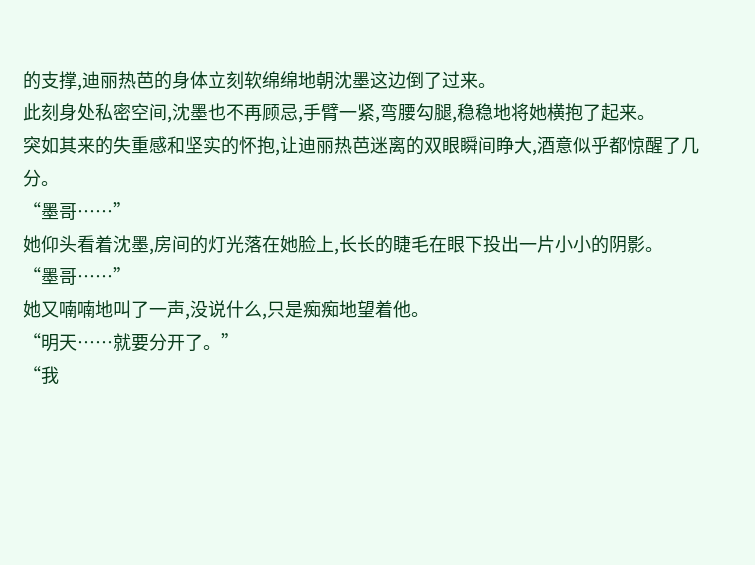的支撑,迪丽热芭的身体立刻软绵绵地朝沈墨这边倒了过来。
此刻身处私密空间,沈墨也不再顾忌,手臂一紧,弯腰勾腿,稳稳地将她横抱了起来。
突如其来的失重感和坚实的怀抱,让迪丽热芭迷离的双眼瞬间睁大,酒意似乎都惊醒了几分。
“墨哥……”
她仰头看着沈墨,房间的灯光落在她脸上,长长的睫毛在眼下投出一片小小的阴影。
“墨哥……”
她又喃喃地叫了一声,没说什么,只是痴痴地望着他。
“明天……就要分开了。”
“我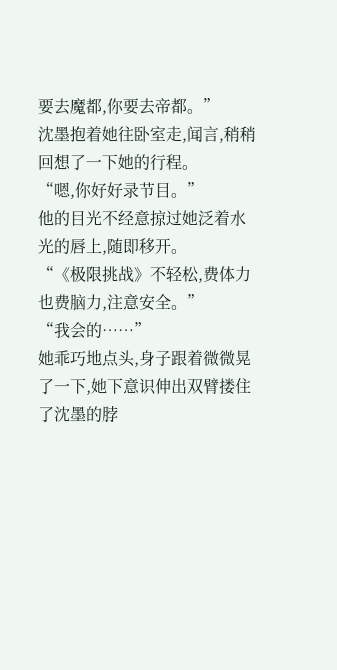要去魔都,你要去帝都。”
沈墨抱着她往卧室走,闻言,稍稍回想了一下她的行程。
“嗯,你好好录节目。”
他的目光不经意掠过她泛着水光的唇上,随即移开。
“《极限挑战》不轻松,费体力也费脑力,注意安全。”
“我会的……”
她乖巧地点头,身子跟着微微晃了一下,她下意识伸出双臂搂住了沈墨的脖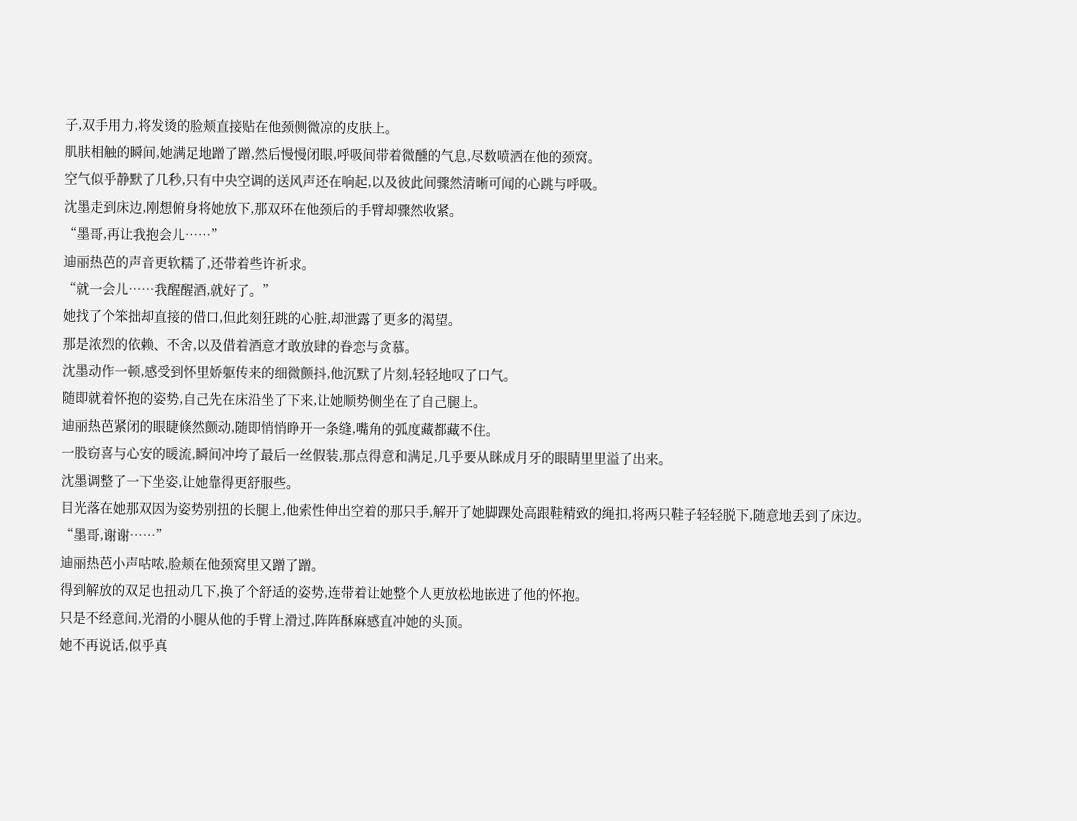子,双手用力,将发烫的脸颊直接贴在他颈侧微凉的皮肤上。
肌肤相触的瞬间,她满足地蹭了蹭,然后慢慢闭眼,呼吸间带着微醺的气息,尽数喷洒在他的颈窝。
空气似乎静默了几秒,只有中央空调的送风声还在响起,以及彼此间骤然清晰可闻的心跳与呼吸。
沈墨走到床边,刚想俯身将她放下,那双环在他颈后的手臂却骤然收紧。
“墨哥,再让我抱会儿……”
迪丽热芭的声音更软糯了,还带着些许祈求。
“就一会儿……我醒醒酒,就好了。”
她找了个笨拙却直接的借口,但此刻狂跳的心脏,却泄露了更多的渴望。
那是浓烈的依赖、不舍,以及借着酒意才敢放肆的眷恋与贪慕。
沈墨动作一顿,感受到怀里娇躯传来的细微颤抖,他沉默了片刻,轻轻地叹了口气。
随即就着怀抱的姿势,自己先在床沿坐了下来,让她顺势侧坐在了自己腿上。
迪丽热芭紧闭的眼睫倏然颤动,随即悄悄睁开一条缝,嘴角的弧度藏都藏不住。
一股窃喜与心安的暖流,瞬间冲垮了最后一丝假装,那点得意和满足,几乎要从眯成月牙的眼睛里里溢了出来。
沈墨调整了一下坐姿,让她靠得更舒服些。
目光落在她那双因为姿势别扭的长腿上,他索性伸出空着的那只手,解开了她脚踝处高跟鞋精致的绳扣,将两只鞋子轻轻脱下,随意地丢到了床边。
“墨哥,谢谢……”
迪丽热芭小声咕哝,脸颊在他颈窝里又蹭了蹭。
得到解放的双足也扭动几下,换了个舒适的姿势,连带着让她整个人更放松地嵌进了他的怀抱。
只是不经意间,光滑的小腿从他的手臂上滑过,阵阵酥麻感直冲她的头顶。
她不再说话,似乎真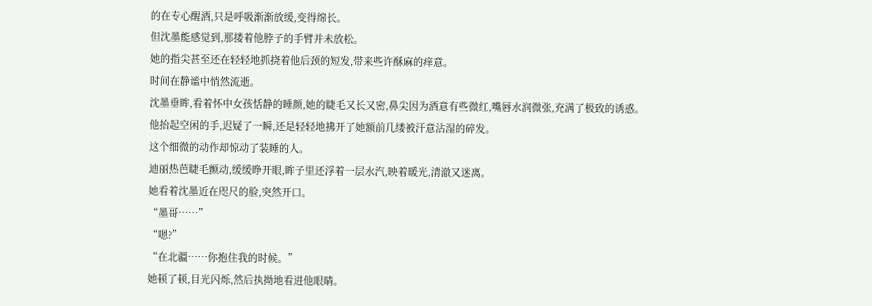的在专心醒酒,只是呼吸渐渐放缓,变得绵长。
但沈墨能感觉到,那搂着他脖子的手臂并未放松。
她的指尖甚至还在轻轻地抓挠着他后颈的短发,带来些许酥麻的痒意。
时间在静谧中悄然流逝。
沈墨垂眸,看着怀中女孩恬静的睡颜,她的睫毛又长又密,鼻尖因为酒意有些微红,嘴唇水润微张,充满了极致的诱惑。
他抬起空闲的手,迟疑了一瞬,还是轻轻地拂开了她额前几缕被汗意沾湿的碎发。
这个细微的动作却惊动了装睡的人。
迪丽热芭睫毛颤动,缓缓睁开眼,眸子里还浮着一层水汽,映着暖光,清澈又迷离。
她看着沈墨近在咫尺的脸,突然开口。
“墨哥……”
“嗯?”
“在北疆……你抱住我的时候。”
她顿了顿,目光闪烁,然后执拗地看进他眼睛。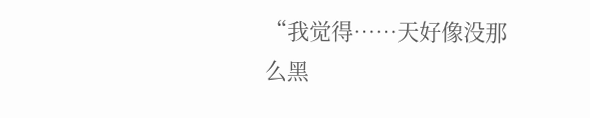“我觉得……天好像没那么黑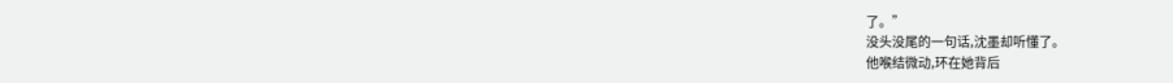了。”
没头没尾的一句话,沈墨却听懂了。
他喉结微动,环在她背后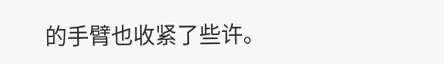的手臂也收紧了些许。